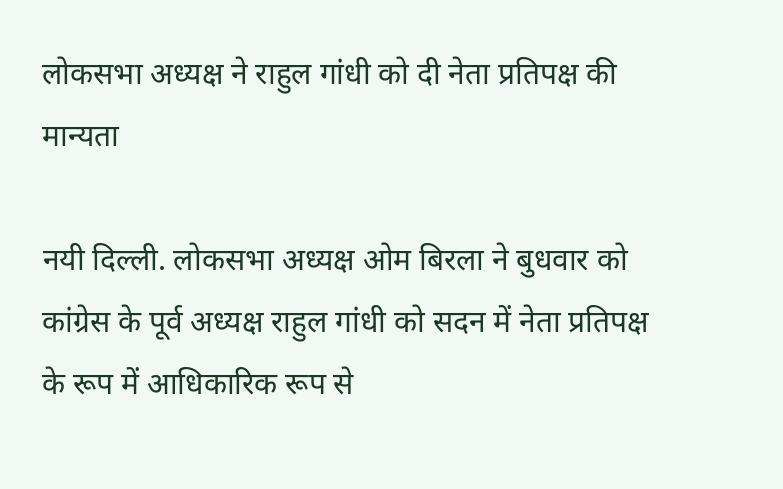लोकसभा अध्यक्ष ने राहुल गांधी को दी नेता प्रतिपक्ष की मान्यता

नयी दिल्ली. लोकसभा अध्यक्ष ओम बिरला ने बुधवार को कांग्रेस के पूर्व अध्यक्ष राहुल गांधी को सदन में नेता प्रतिपक्ष के रूप में आधिकारिक रूप से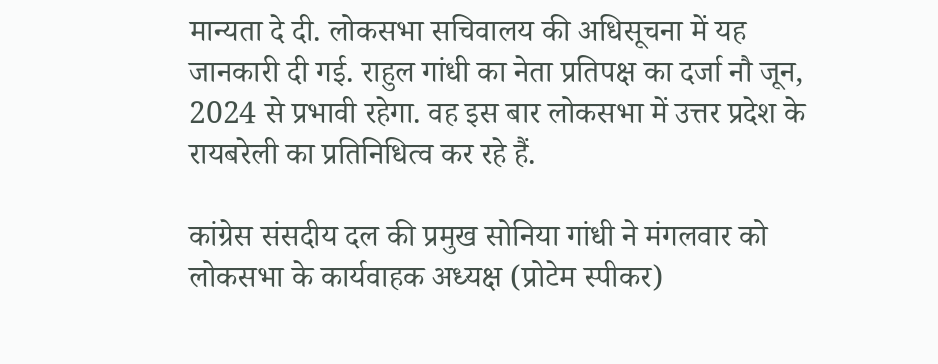मान्यता दे दी. लोकसभा सचिवालय की अधिसूचना में यह जानकारी दी गई. राहुल गांधी का नेता प्रतिपक्ष का दर्जा नौ जून, 2024 से प्रभावी रहेगा. वह इस बार लोकसभा में उत्तर प्रदेश के रायबरेली का प्रतिनिधित्व कर रहे हैं.

कांग्रेस संसदीय दल की प्रमुख सोनिया गांधी ने मंगलवार को लोकसभा के कार्यवाहक अध्यक्ष (प्रोटेम स्पीकर)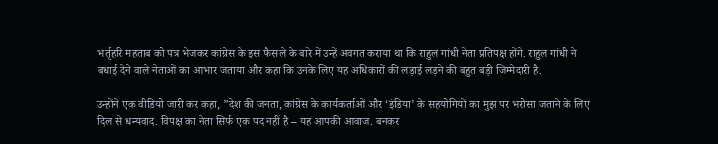भर्तृहरि महताब को पत्र भेजकर कांग्रेस के इस फैसले के बारे में उन्हें अवगत कराया था कि राहुल गांधी नेता प्रतिपक्ष होंगे. राहुल गांधी ने बधाई देने वाले नेताओं का आभार जताया और कहा कि उनके लिए यह अधिकारों की लड़ाई लड़ने की बहुत बड़ी जिम्मेदारी है.

उन्होंने एक वीडियो जारी कर कहा, ”देश की जनता, कांग्रेस के कार्यकर्ताओं और ‘इंडिया’ के सहयोगियों का मुझ पर भरोसा जताने के लिए दिल से धन्यवाद. विपक्ष का नेता सिर्फ एक पद नहीं है – यह आपकी आवाज. बनकर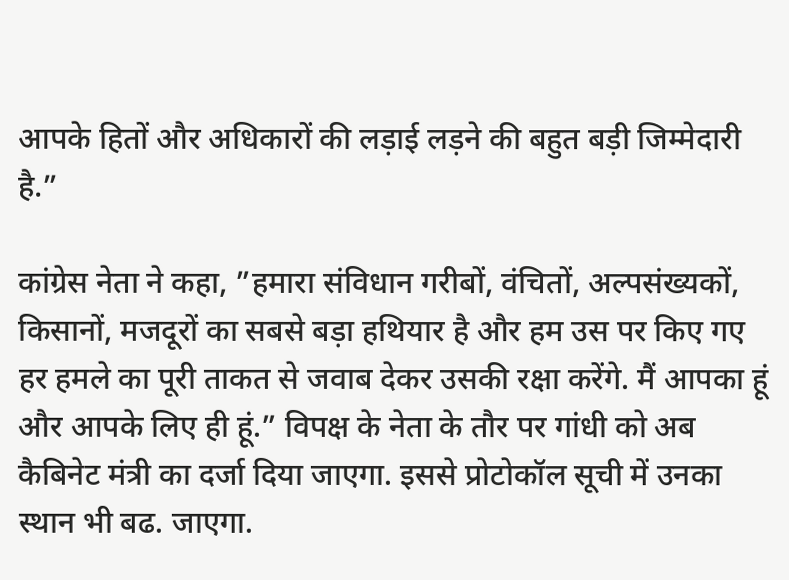आपके हितों और अधिकारों की लड़ाई लड़ने की बहुत बड़ी जिम्मेदारी है.”

कांग्रेस नेता ने कहा, ”हमारा संविधान गरीबों, वंचितों, अल्पसंख्यकों, किसानों, मजदूरों का सबसे बड़ा हथियार है और हम उस पर किए गए हर हमले का पूरी ताकत से जवाब देकर उसकी रक्षा करेंगे. मैं आपका हूं और आपके लिए ही हूं.” विपक्ष के नेता के तौर पर गांधी को अब कैबिनेट मंत्री का दर्जा दिया जाएगा. इससे प्रोटोकॉल सूची में उनका स्थान भी बढ. जाएगा.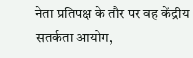नेता प्रतिपक्ष के तौर पर वह केंद्रीय सतर्कता आयोग,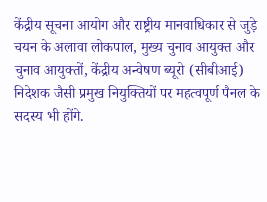केंद्रीय सूचना आयोग और राष्ट्रीय मानवाधिकार से जुड़े चयन के अलावा लोकपाल, मुख्य चुनाव आयुक्त और चुनाव आयुक्तों, केंद्रीय अन्वेषण ब्यूरो (सीबीआई) निदेशक जैसी प्रमुख नियुक्तियों पर महत्वपूर्ण पैनल के सदस्य भी होंगे.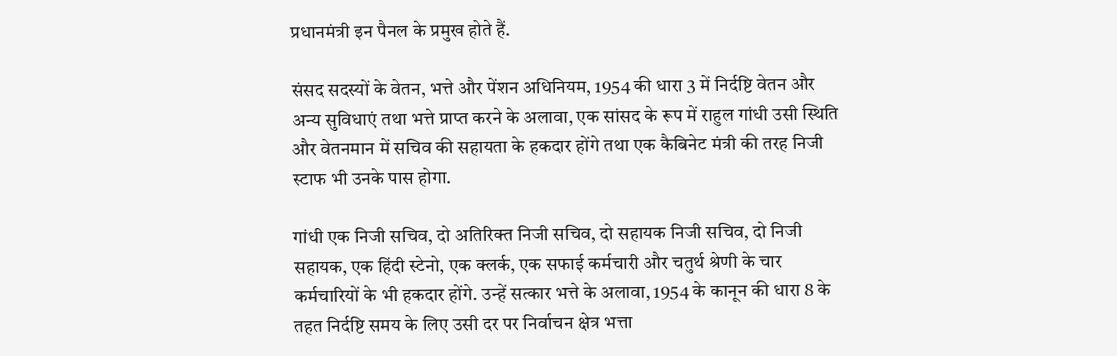प्रधानमंत्री इन पैनल के प्रमुख होते हैं.

संसद सदस्यों के वेतन, भत्ते और पेंशन अधिनियम, 1954 की धारा 3 में निर्दष्टि वेतन और अन्य सुविधाएं तथा भत्ते प्राप्त करने के अलावा, एक सांसद के रूप में राहुल गांधी उसी स्थिति और वेतनमान में सचिव की सहायता के हकदार होंगे तथा एक कैबिनेट मंत्री की तरह निजी स्टाफ भी उनके पास होगा.

गांधी एक निजी सचिव, दो अतिरिक्त निजी सचिव, दो सहायक निजी सचिव, दो निजी सहायक, एक हिंदी स्टेनो, एक क्लर्क, एक सफाई कर्मचारी और चतुर्थ श्रेणी के चार कर्मचारियों के भी हकदार होंगे. उन्हें सत्कार भत्ते के अलावा, 1954 के कानून की धारा 8 के तहत निर्दष्टि समय के लिए उसी दर पर निर्वाचन क्षेत्र भत्ता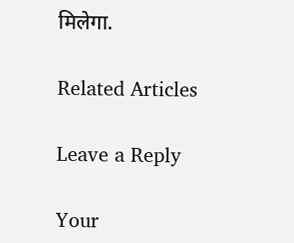मिलेगा.

Related Articles

Leave a Reply

Your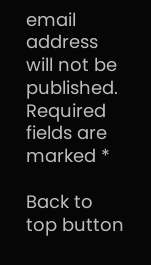email address will not be published. Required fields are marked *

Back to top button